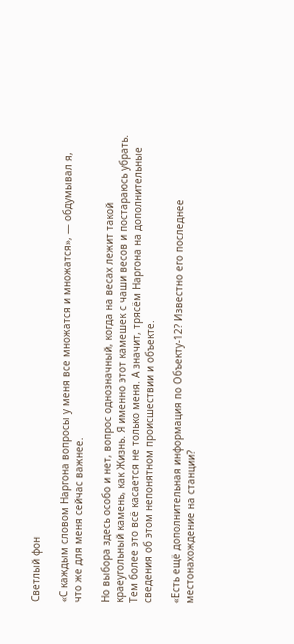Светлый фон

«С каждым словом Наргона вопросы у меня все множатся и множатся», — обдумывал я, что же для меня сейчас важнее.

Но выбора здесь особо и нет, вопрос однозначный, когда на весах лежит такой краеугольный камень, как Жизнь. Я именно этот камешек с чаши весов и постараюсь убрать. Тем более это всё касается не только меня. А значит, трясём Наргона на дополнительные сведения об этом непонятном происшествии и объекте.

«Есть ещё дополнительная информация по Объекту-12? Известно его последнее местонахождение на станции?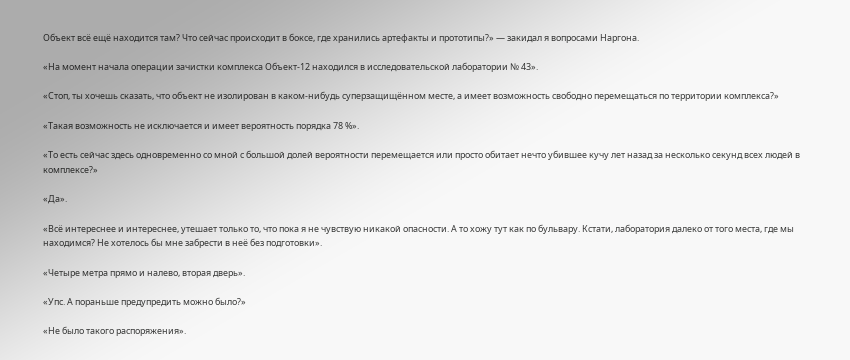Объект всё ещё находится там? Что сейчас происходит в боксе, где хранились артефакты и прототипы?» — закидал я вопросами Наргона.

«На момент начала операции зачистки комплекса Объект-12 находился в исследовательской лаборатории № 43».

«Стоп, ты хочешь сказать, что объект не изолирован в каком-нибудь суперзащищённом месте, а имеет возможность свободно перемещаться по территории комплекса?»

«Такая возможность не исключается и имеет вероятность порядка 78 %».

«То есть сейчас здесь одновременно со мной с большой долей вероятности перемещается или просто обитает нечто убившее кучу лет назад за несколько секунд всех людей в комплексе?»

«Да».

«Всё интереснее и интереснее, утешает только то, что пока я не чувствую никакой опасности. А то хожу тут как по бульвару. Кстати, лаборатория далеко от того места, где мы находимся? Не хотелось бы мне забрести в неё без подготовки».

«Четыре метра прямо и налево, вторая дверь».

«Упс. А пораньше предупредить можно было?»

«Не было такого распоряжения».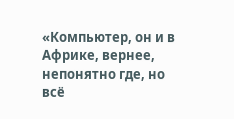«Компьютер, он и в Африке, вернее, непонятно где, но всё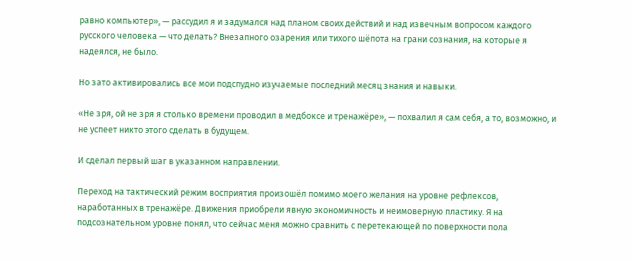равно компьютер», — рассудил я и задумался над планом своих действий и над извечным вопросом каждого русского человека — что делать? Внезапного озарения или тихого шёпота на грани сознания, на которые я надеялся, не было.

Но зато активировались все мои подспудно изучаемые последний месяц знания и навыки.

«Не зря, ой не зря я столько времени проводил в медбоксе и тренажёре», — похвалил я сам себя, а то, возможно, и не успеет никто этого сделать в будущем.

И сделал первый шаг в указанном направлении.

Переход на тактический режим восприятия произошёл помимо моего желания на уровне рефлексов, наработанных в тренажёре. Движения приобрели явную экономичность и неимоверную пластику. Я на подсознательном уровне понял, что сейчас меня можно сравнить с перетекающей по поверхности пола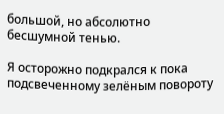большой, но абсолютно бесшумной тенью.

Я осторожно подкрался к пока подсвеченному зелёным повороту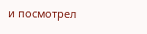и посмотрел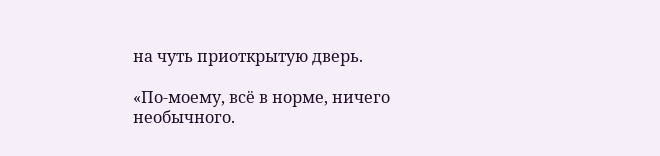на чуть приоткрытую дверь.

«По-моему, всё в норме, ничего необычного.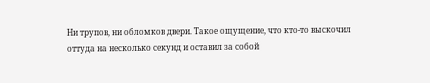Ни трупов, ни обломков двери. Такое ощущение, что кто-то выскочил оттуда на несколько секунд и оставил за собой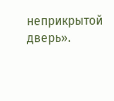неприкрытой дверь».